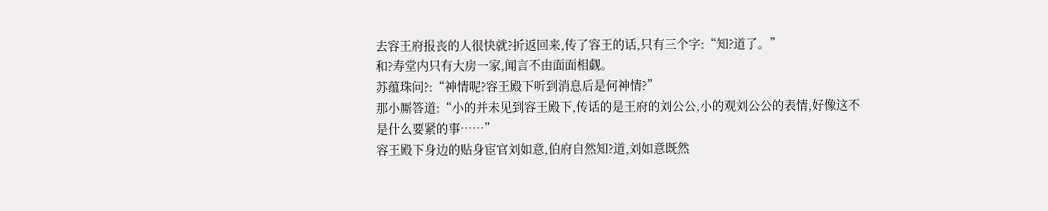去容王府报丧的人很快就?折返回来,传了容王的话,只有三个字:“知?道了。”
和?寿堂内只有大房一家,闻言不由面面相觑。
苏蕴珠问?:“神情呢?容王殿下听到消息后是何神情?”
那小厮答道:“小的并未见到容王殿下,传话的是王府的刘公公,小的观刘公公的表情,好像这不是什么要紧的事……”
容王殿下身边的贴身宦官刘如意,伯府自然知?道,刘如意既然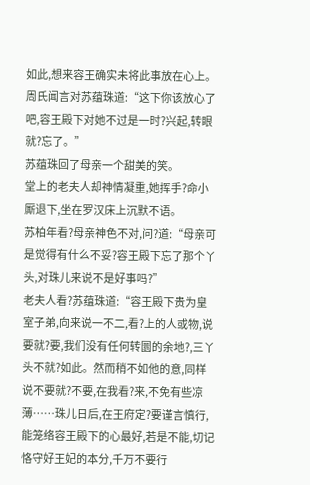如此,想来容王确实未将此事放在心上。
周氏闻言对苏蕴珠道:“这下你该放心了吧,容王殿下对她不过是一时?兴起,转眼就?忘了。”
苏蕴珠回了母亲一个甜美的笑。
堂上的老夫人却神情凝重,她挥手?命小厮退下,坐在罗汉床上沉默不语。
苏柏年看?母亲神色不对,问?道:“母亲可是觉得有什么不妥?容王殿下忘了那个丫头,对珠儿来说不是好事吗?”
老夫人看?苏蕴珠道:“容王殿下贵为皇室子弟,向来说一不二,看?上的人或物,说要就?要,我们没有任何转圜的余地?,三丫头不就?如此。然而稍不如他的意,同样说不要就?不要,在我看?来,不免有些凉薄……珠儿日后,在王府定?要谨言慎行,能笼络容王殿下的心最好,若是不能,切记恪守好王妃的本分,千万不要行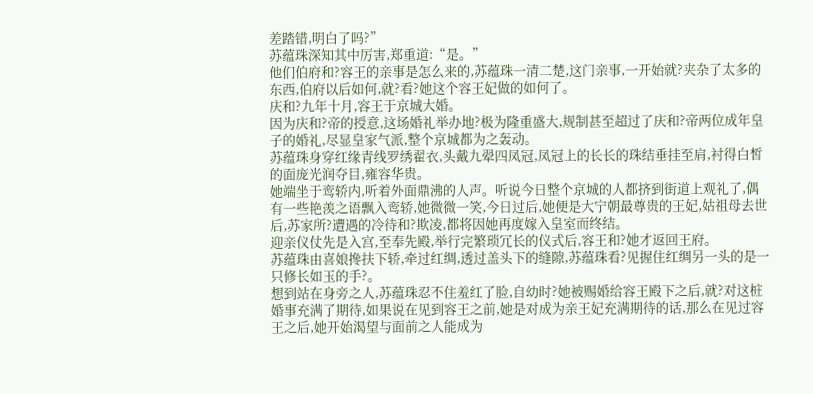差踏错,明白了吗?”
苏蕴珠深知其中厉害,郑重道:“是。”
他们伯府和?容王的亲事是怎么来的,苏蕴珠一清二楚,这门亲事,一开始就?夹杂了太多的东西,伯府以后如何,就?看?她这个容王妃做的如何了。
庆和?九年十月,容王于京城大婚。
因为庆和?帝的授意,这场婚礼举办地?极为隆重盛大,规制甚至超过了庆和?帝两位成年皇子的婚礼,尽显皇家气派,整个京城都为之轰动。
苏蕴珠身穿红缘青线罗绣翟衣,头戴九翚四凤冠,凤冠上的长长的珠结垂挂至肩,衬得白皙的面庞光润夺目,雍容华贵。
她端坐于鸾轿内,听着外面鼎沸的人声。听说今日整个京城的人都挤到街道上观礼了,偶有一些艳羡之语飘入鸾轿,她微微一笑,今日过后,她便是大宁朝最尊贵的王妃,姑祖母去世后,苏家所?遭遇的冷待和?欺凌,都将因她再度嫁入皇室而终结。
迎亲仪仗先是入宫,至奉先殿,举行完繁琐冗长的仪式后,容王和?她才返回王府。
苏蕴珠由喜娘搀扶下轿,牵过红绸,透过盖头下的缝隙,苏蕴珠看?见握住红绸另一头的是一只修长如玉的手?。
想到站在身旁之人,苏蕴珠忍不住羞红了脸,自幼时?她被赐婚给容王殿下之后,就?对这桩婚事充满了期待,如果说在见到容王之前,她是对成为亲王妃充满期待的话,那么在见过容王之后,她开始渴望与面前之人能成为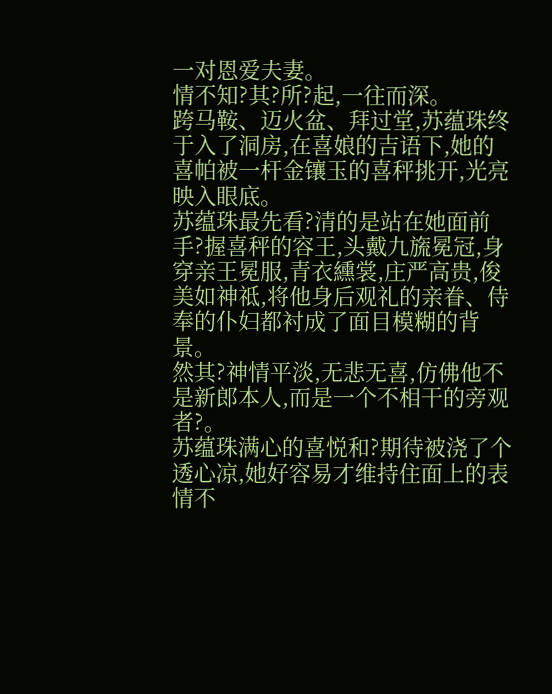一对恩爱夫妻。
情不知?其?所?起,一往而深。
跨马鞍、迈火盆、拜过堂,苏蕴珠终于入了洞房,在喜娘的吉语下,她的喜帕被一杆金镶玉的喜秤挑开,光亮映入眼底。
苏蕴珠最先看?清的是站在她面前手?握喜秤的容王,头戴九旒冕冠,身穿亲王冕服,青衣纁裳,庄严高贵,俊美如神祗,将他身后观礼的亲眷、侍奉的仆妇都衬成了面目模糊的背景。
然其?神情平淡,无悲无喜,仿佛他不是新郎本人,而是一个不相干的旁观者?。
苏蕴珠满心的喜悦和?期待被浇了个透心凉,她好容易才维持住面上的表情不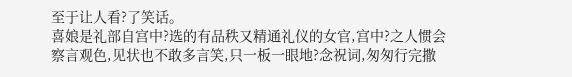至于让人看?了笑话。
喜娘是礼部自宫中?选的有品秩又精通礼仪的女官,宫中?之人惯会察言观色,见状也不敢多言笑,只一板一眼地?念祝词,匆匆行完撒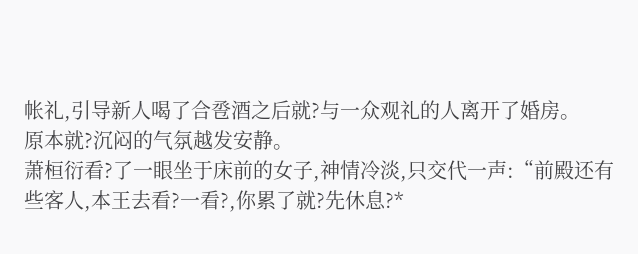帐礼,引导新人喝了合卺酒之后就?与一众观礼的人离开了婚房。
原本就?沉闷的气氛越发安静。
萧桓衍看?了一眼坐于床前的女子,神情冷淡,只交代一声:“前殿还有些客人,本王去看?一看?,你累了就?先休息?*